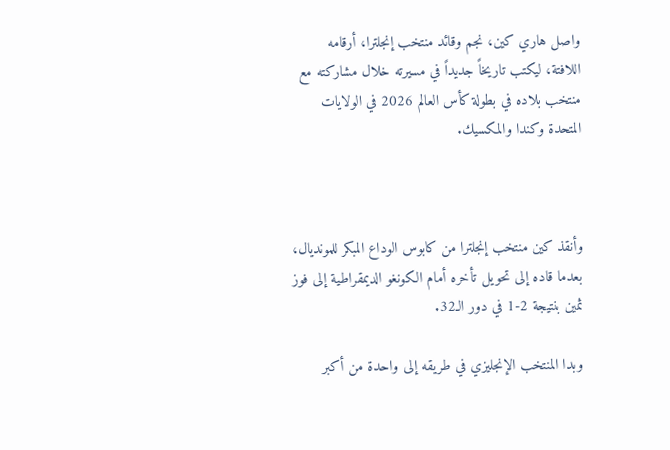واصل هاري كين، نجم وقائد منتخب إنجلترا، أرقامه اللافتة، ليكتب تاريخاً جديداً في مسيرته خلال مشاركته مع منتخب بلاده في بطولة كأس العالم 2026 في الولايات المتحدة وكندا والمكسيك.



وأنقذ كين منتخب إنجلترا من كابوس الوداع المبكر للمونديال، بعدما قاده إلى تحويل تأخره أمام الكونغو الديمقراطية إلى فوز ثمين بنتيجة 2-1 في دور الـ32.

وبدا المنتخب الإنجليزي في طريقه إلى واحدة من أكبر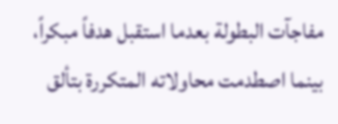مفاجآت البطولة بعدما استقبل هدفاً مبكراً، بينما اصطدمت محاولاته المتكررة بتألق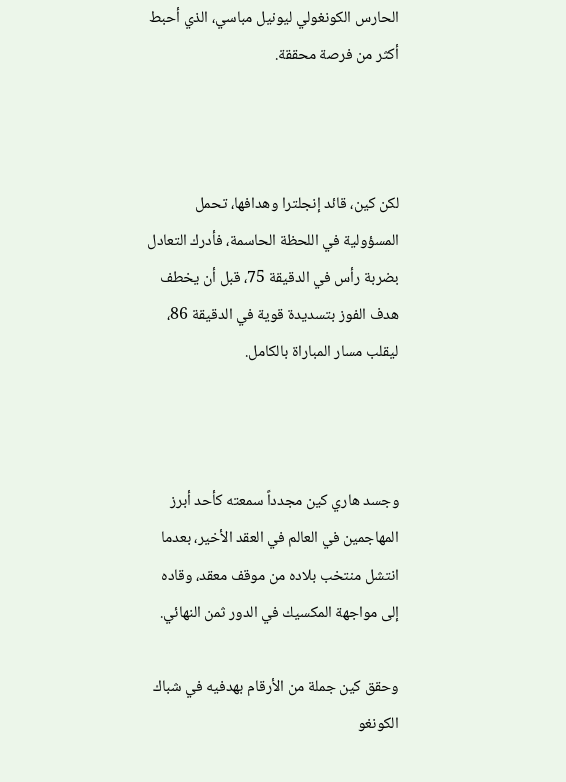الحارس الكونغولي ليونيل مباسي، الذي أحبط أكثر من فرصة محققة.



لكن كين، قائد إنجلترا وهدافها، تحمل المسؤولية في اللحظة الحاسمة، فأدرك التعادل بضربة رأس في الدقيقة 75، قبل أن يخطف هدف الفوز بتسديدة قوية في الدقيقة 86، ليقلب مسار المباراة بالكامل.



وجسد هاري كين مجدداً سمعته كأحد أبرز المهاجمين في العالم في العقد الأخير، بعدما انتشل منتخب بلاده من موقف معقد، وقاده إلى مواجهة المكسيك في الدور ثمن النهائي.

وحقق كين جملة من الأرقام بهدفيه في شباك الكونغو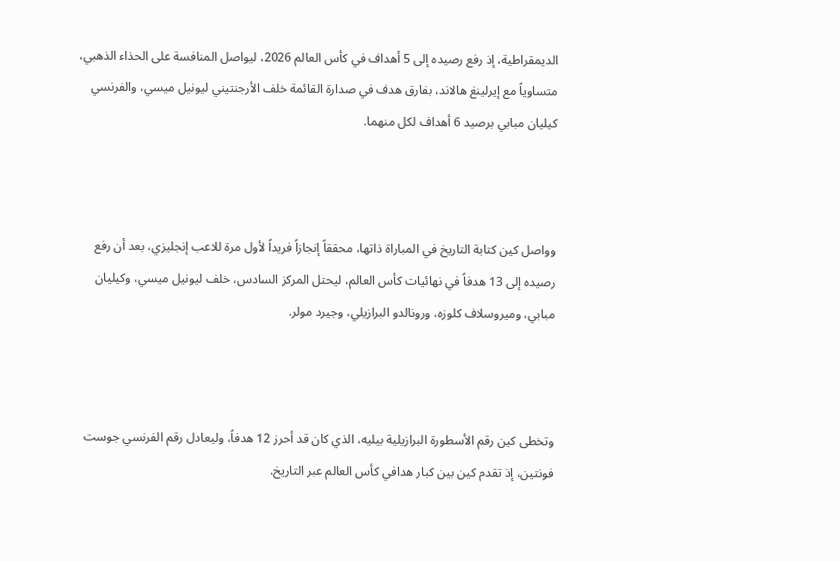الديمقراطية، إذ رفع رصيده إلى 5 أهداف في كأس العالم 2026، ليواصل المنافسة على الحذاء الذهبي، متساوياً مع إيرلينغ هالاند، بفارق هدف في صدارة القائمة خلف الأرجنتيني ليونيل ميسي، والفرنسي كيليان مبابي برصيد 6 أهداف لكل منهما.



وواصل كين كتابة التاريخ في المباراة ذاتها، محققاً إنجازاً فريداً لأول مرة للاعب إنجليزي، بعد أن رفع رصيده إلى 13 هدفاً في نهائيات كأس العالم، ليحتل المركز السادس، خلف ليونيل ميسي، وكيليان مبابي، وميروسلاف كلوزه، ورونالدو البرازيلي، وجيرد مولر.



وتخطى كين رقم الأسطورة البرازيلية بيليه، الذي كان قد أحرز 12 هدفاً، وليعادل رقم الفرنسي جوست فونتين، إذ تقدم كين بين كبار هدافي كأس العالم عبر التاريخ.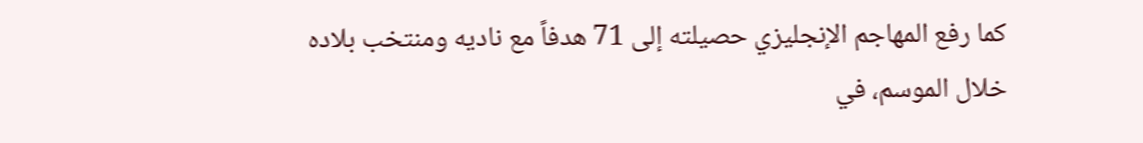كما رفع المهاجم الإنجليزي حصيلته إلى 71 هدفاً مع ناديه ومنتخب بلاده خلال الموسم، في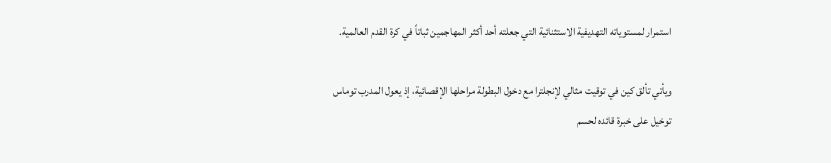استمرار لمستوياته التهديفية الاستثنائية التي جعلته أحد أكثر المهاجمين ثباتاً في كرة القدم العالمية.

ويأتي تألق كين في توقيت مثالي لإنجلترا مع دخول البطولة مراحلها الإقصائية، إذ يعول المدرب توماس توخيل على خبرة قائده لحسم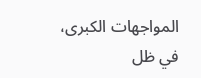المواجهات الكبرى، في ظل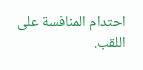احتدام المنافسة على اللقب.